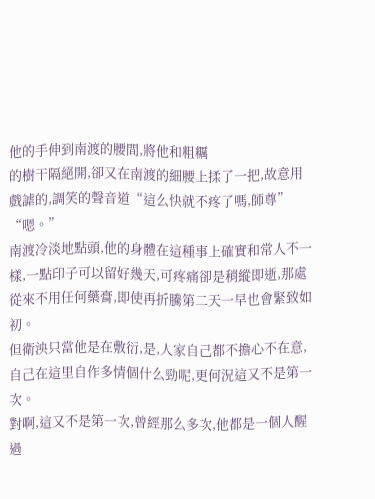他的手伸到南渡的腰間,將他和粗糲
的樹干隔絕開,卻又在南渡的細腰上揉了一把,故意用戲謔的,調笑的聲音道“這么快就不疼了嗎,師尊”
“嗯。”
南渡冷淡地點頭,他的身體在這種事上確實和常人不一樣,一點印子可以留好幾天,可疼痛卻是稍縱即逝,那處從來不用任何藥膏,即使再折騰第二天一早也會緊致如初。
但衛泱只當他是在敷衍,是,人家自己都不擔心不在意,自己在這里自作多情個什么勁呢,更何況這又不是第一次。
對啊,這又不是第一次,曾經那么多次,他都是一個人醒過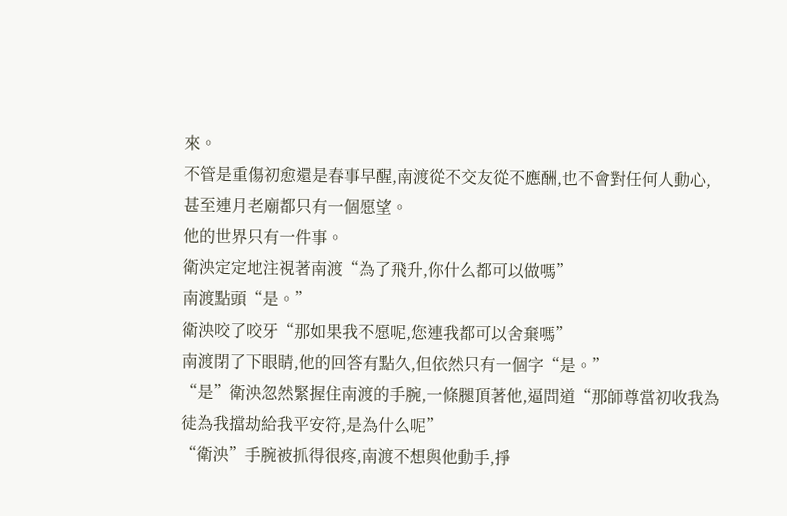來。
不管是重傷初愈還是春事早醒,南渡從不交友從不應酬,也不會對任何人動心,甚至連月老廟都只有一個愿望。
他的世界只有一件事。
衛泱定定地注視著南渡“為了飛升,你什么都可以做嗎”
南渡點頭“是。”
衛泱咬了咬牙“那如果我不愿呢,您連我都可以舍棄嗎”
南渡閉了下眼睛,他的回答有點久,但依然只有一個字“是。”
“是”衛泱忽然緊握住南渡的手腕,一條腿頂著他,逼問道“那師尊當初收我為徒為我擋劫給我平安符,是為什么呢”
“衛泱”手腕被抓得很疼,南渡不想與他動手,掙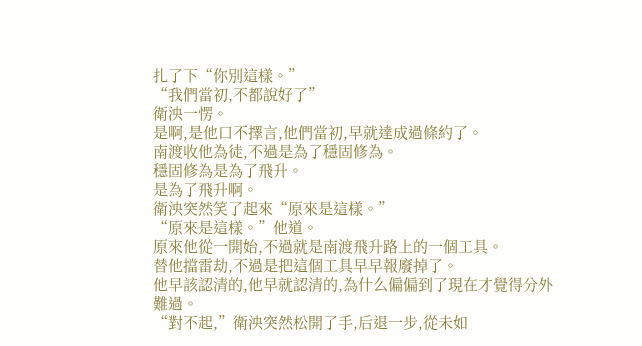扎了下“你別這樣。”
“我們當初,不都說好了”
衛泱一愣。
是啊,是他口不擇言,他們當初,早就達成過條約了。
南渡收他為徒,不過是為了穩固修為。
穩固修為是為了飛升。
是為了飛升啊。
衛泱突然笑了起來“原來是這樣。”
“原來是這樣。”他道。
原來他從一開始,不過就是南渡飛升路上的一個工具。
替他擋雷劫,不過是把這個工具早早報廢掉了。
他早該認清的,他早就認清的,為什么偏偏到了現在才覺得分外難過。
“對不起,”衛泱突然松開了手,后退一步,從未如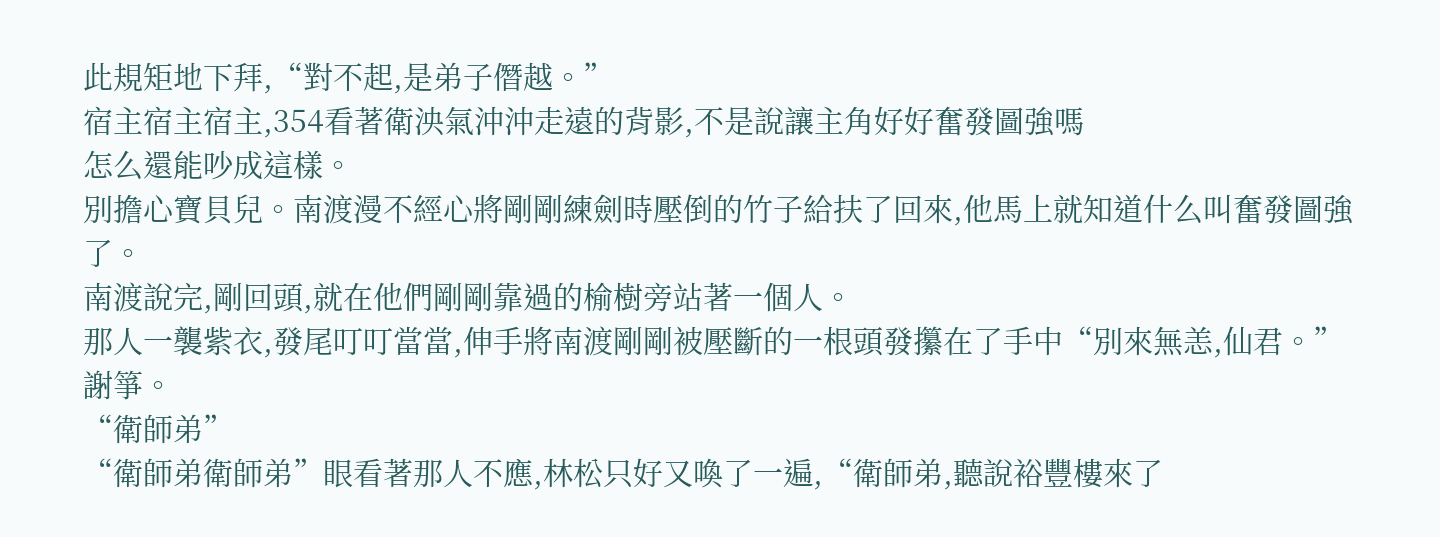此規矩地下拜,“對不起,是弟子僭越。”
宿主宿主宿主,354看著衛泱氣沖沖走遠的背影,不是說讓主角好好奮發圖強嗎
怎么還能吵成這樣。
別擔心寶貝兒。南渡漫不經心將剛剛練劍時壓倒的竹子給扶了回來,他馬上就知道什么叫奮發圖強了。
南渡說完,剛回頭,就在他們剛剛靠過的榆樹旁站著一個人。
那人一襲紫衣,發尾叮叮當當,伸手將南渡剛剛被壓斷的一根頭發攥在了手中“別來無恙,仙君。”
謝箏。
“衛師弟”
“衛師弟衛師弟”眼看著那人不應,林松只好又喚了一遍,“衛師弟,聽說裕豐樓來了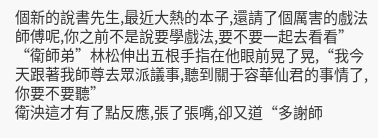個新的說書先生,最近大熱的本子,還請了個厲害的戲法師傅呢,你之前不是說要學戲法,要不要一起去看看”
“衛師弟”林松伸出五根手指在他眼前晃了晃,“我今天跟著我師尊去眾派議事,聽到關于容華仙君的事情了,你要不要聽”
衛泱這才有了點反應,張了張嘴,卻又道“多謝師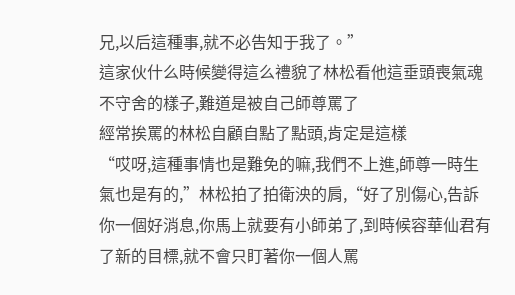兄,以后這種事,就不必告知于我了。”
這家伙什么時候變得這么禮貌了林松看他這垂頭喪氣魂不守舍的樣子,難道是被自己師尊罵了
經常挨罵的林松自顧自點了點頭,肯定是這樣
“哎呀,這種事情也是難免的嘛,我們不上進,師尊一時生氣也是有的,”林松拍了拍衛泱的肩,“好了別傷心,告訴你一個好消息,你馬上就要有小師弟了,到時候容華仙君有了新的目標,就不會只盯著你一個人罵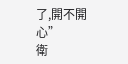了,開不開心”
衛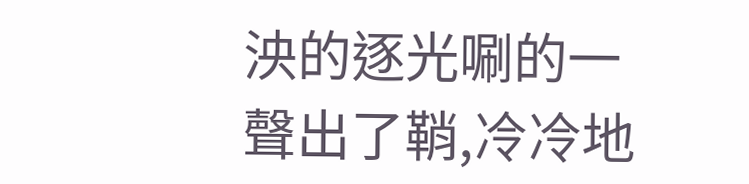泱的逐光唰的一聲出了鞘,冷冷地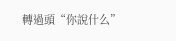轉過頭“你說什么”